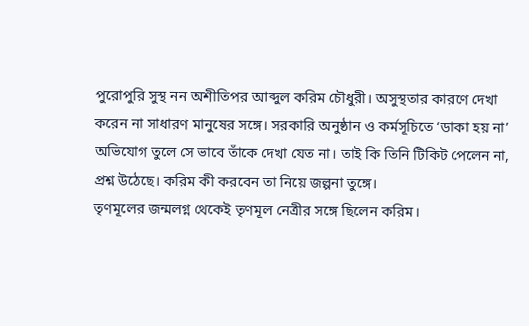পুরোপুরি সুস্থ নন অশীতিপর আব্দুল করিম চৌধুরী। অসুস্থতার কারণে দেখা করেন না সাধারণ মানুষের সঙ্গে। সরকারি অনুষ্ঠান ও কর্মসূচিতে ‘ডাকা হয় না’ অভিযোগ তুলে সে ভাবে তাঁকে দেখা যেত না। তাই কি তিনি টিকিট পেলেন না, প্রশ্ন উঠেছে। করিম কী করবেন তা নিয়ে জল্পনা তুঙ্গে।
তৃণমূলের জন্মলগ্ন থেকেই তৃণমূল নেত্রীর সঙ্গে ছিলেন করিম।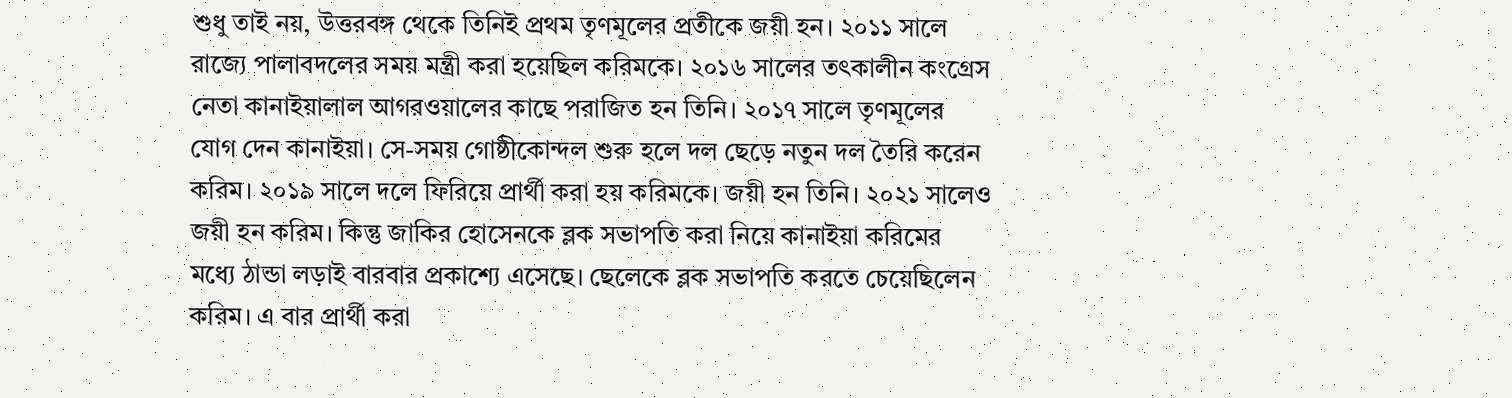শুধু তাই নয়, উত্তরবঙ্গ থেকে তিনিই প্রথম তৃণমূলের প্রতীকে জয়ী হন। ২০১১ সালে রাজ্যে পালাবদলের সময় মন্ত্রী করা হয়েছিল করিমকে। ২০১৬ সালের তৎকালীন কংগ্রেস নেতা কানাইয়ালাল আগরওয়ালের কাছে পরাজিত হন তিনি। ২০১৭ সালে তৃণমূলের যোগ দেন কানাইয়া। সে-সময় গোষ্ঠীকোন্দল শুরু হলে দল ছেড়ে নতুন দল তৈরি করেন করিম। ২০১৯ সালে দলে ফিরিয়ে প্রার্থী করা হয় করিমকে। জয়ী হন তিনি। ২০২১ সালেও জয়ী হন করিম। কিন্তু জাকির হোসেনকে ব্লক সভাপতি করা নিয়ে কানাইয়া করিমের মধ্যে ঠান্ডা লড়াই বারবার প্রকাশ্যে এসেছে। ছেলেকে ব্লক সভাপতি করতে চেয়েছিলেন করিম। এ বার প্রার্থী করা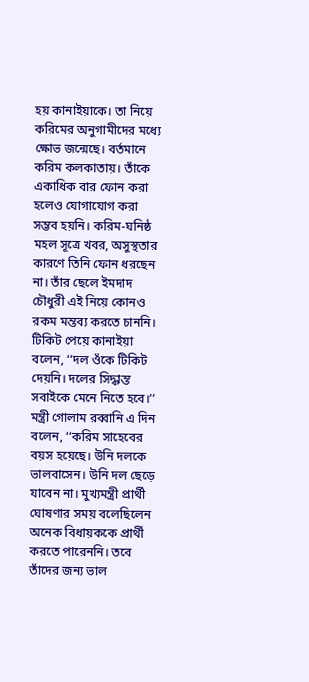হয় কানাইয়াকে। তা নিয়ে করিমের অনুগামীদের মধ্যে ক্ষোভ জন্মেছে। বর্তমানে করিম কলকাতায়। তাঁকে একাধিক বার ফোন করা হলেও যোগাযোগ করা সম্ভব হয়নি। করিম-ঘনিষ্ঠ মহল সূত্রে খবর, অসুস্থতার কারণে তিনি ফোন ধরছেন না। তাঁর ছেলে ইমদাদ চৌধুরী এই নিয়ে কোনও রকম মন্তব্য করতে চাননি।
টিকিট পেয়ে কানাইয়া বলেন, ‘‘দল ওঁকে টিকিট দেয়নি। দলের সিদ্ধান্ত সবাইকে মেনে নিতে হবে।’’ মন্ত্রী গোলাম রব্বানি এ দিন বলেন, ‘‘করিম সাহেবের বয়স হয়েছে। উনি দলকে ভালবাসেন। উনি দল ছেড়ে যাবেন না। মুখ্যমন্ত্রী প্রার্থী ঘোষণার সময় বলেছিলেন অনেক বিধায়ককে প্রার্থী করতে পারেননি। তবে তাঁদের জন্য ভাল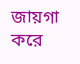জায়গা করে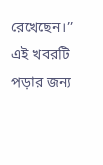রেখেছেন।’’
এই খবরটি পড়ার জন্য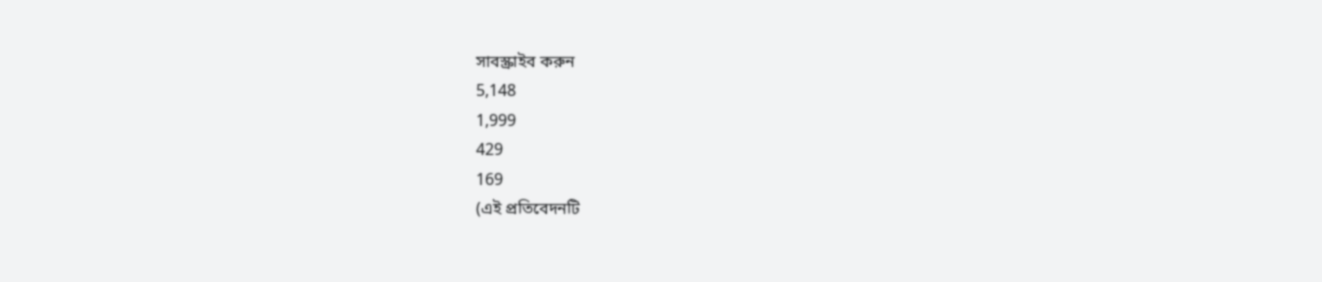সাবস্ক্রাইব করুন
5,148
1,999
429
169
(এই প্রতিবেদনটি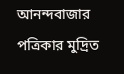আনন্দবাজার পত্রিকার মুদ্রিত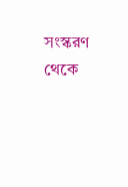সংস্করণ থেকে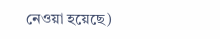নেওয়া হয়েছে)